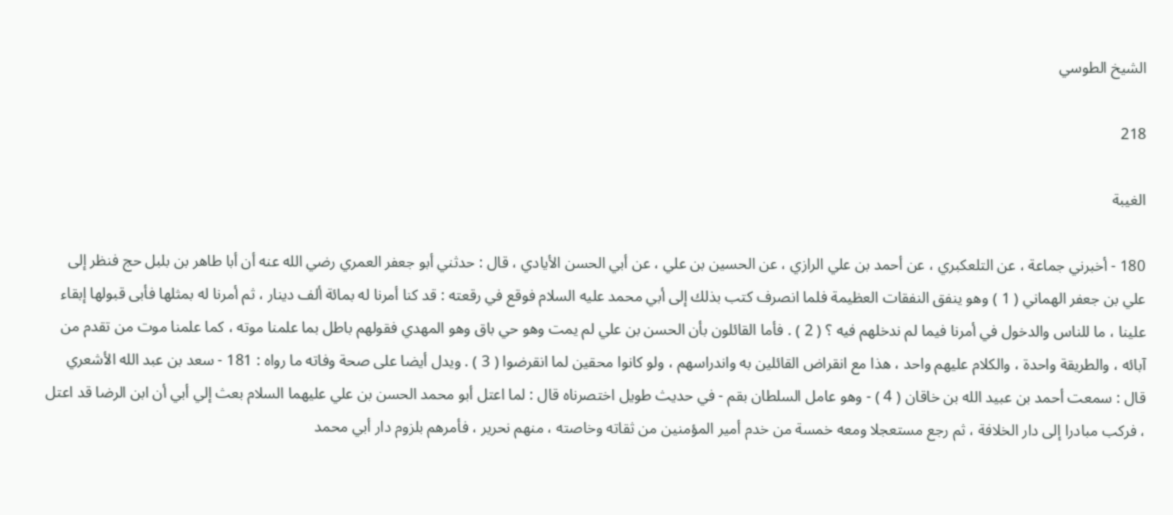الشيخ الطوسي

218

الغيبة

180 - أخبرني جماعة ، عن التلعكبري ، عن أحمد بن علي الرازي ، عن الحسين بن علي ، عن أبي الحسن الأيادي ، قال : حدثني أبو جعفر العمري رضي الله عنه أن أبا طاهر بن بلبل حج فنظر إلى علي بن جعفر الهماني ( 1 ) وهو ينفق النفقات العظيمة فلما انصرف كتب بذلك إلى أبي محمد عليه السلام فوقع في رقعته : قد كنا أمرنا له بمائة ألف دينار ، ثم أمرنا له بمثلها فأبى قبولها إبقاء علينا ، ما للناس والدخول في أمرنا فيما لم ندخلهم فيه ؟ ( 2 ) . فأما القائلون بأن الحسن بن علي لم يمت وهو حي باق وهو المهدي فقولهم باطل بما علمنا موته ، كما علمنا موت من تقدم من آبائه ، والطريقة واحدة ، والكلام عليهم واحد ، هذا مع انقراض القائلين به واندراسهم ، ولو كانوا محقين لما انقرضوا ( 3 ) . ويدل أيضا على صحة وفاته ما رواه : 181 - سعد بن عبد الله الأشعري قال : سمعت أحمد بن عبيد الله بن خاقان ( 4 ) - وهو عامل السلطان بقم - في حديث طويل اختصرناه قال : لما اعتل أبو محمد الحسن بن علي عليهما السلام بعث إلي أبي أن ابن الرضا قد اعتل ، فركب مبادرا إلى دار الخلافة ، ثم رجع مستعجلا ومعه خمسة من خدم أمير المؤمنين من ثقاته وخاصته ، منهم نحرير ، فأمرهم بلزوم دار أبي محمد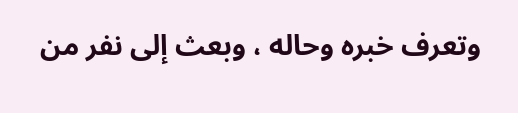وتعرف خبره وحاله ، وبعث إلى نفر من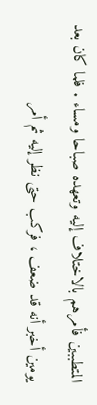المتطببين فأمرهم بالاختلاف إليه وتعهده صباحا ومساء . فلما كان بعد يومين أخبر أنه قد ضعف ، فركب حتى نظر إليه ثم أمر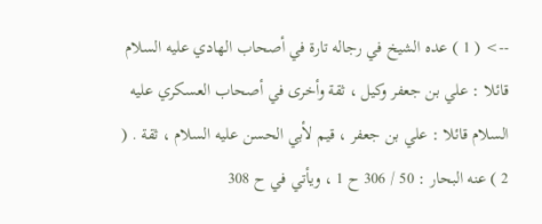--> ( 1 ) عده الشيخ في رجاله تارة في أصحاب الهادي عليه السلام قائلا : علي بن جعفر وكيل ، ثقة وأخرى في أصحاب العسكري عليه السلام قائلا : علي بن جعفر ، قيم لأبي الحسن عليه السلام ، ثقة . ( 2 ) عنه البحار : 50 / 306 ح 1 ، ويأتي في ح 308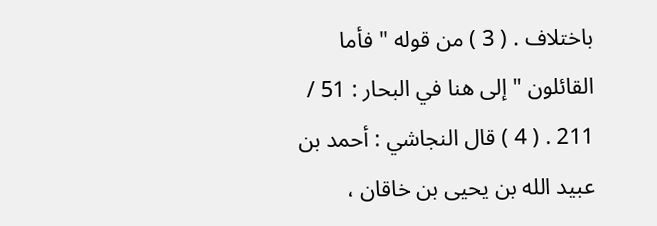باختلاف . ( 3 ) من قوله " فأما القائلون " إلى هنا في البحار : 51 / 211 . ( 4 ) قال النجاشي : أحمد بن عبيد الله بن يحيى بن خاقان ،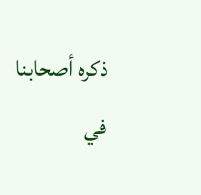ذكره أصحابنا في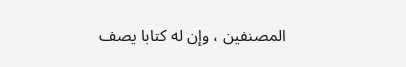المصنفين ، وإن له كتابا يصف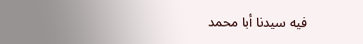فيه سيدنا أبا محمد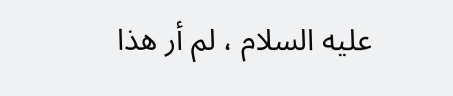عليه السلام ، لم أر هذا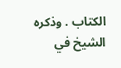الكتاب . وذكره الشيخ في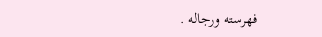فهرسته ورجاله .